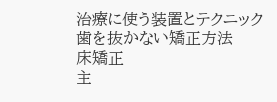治療に使う装置とテクニック
歯を抜かない矯正方法
床矯正
主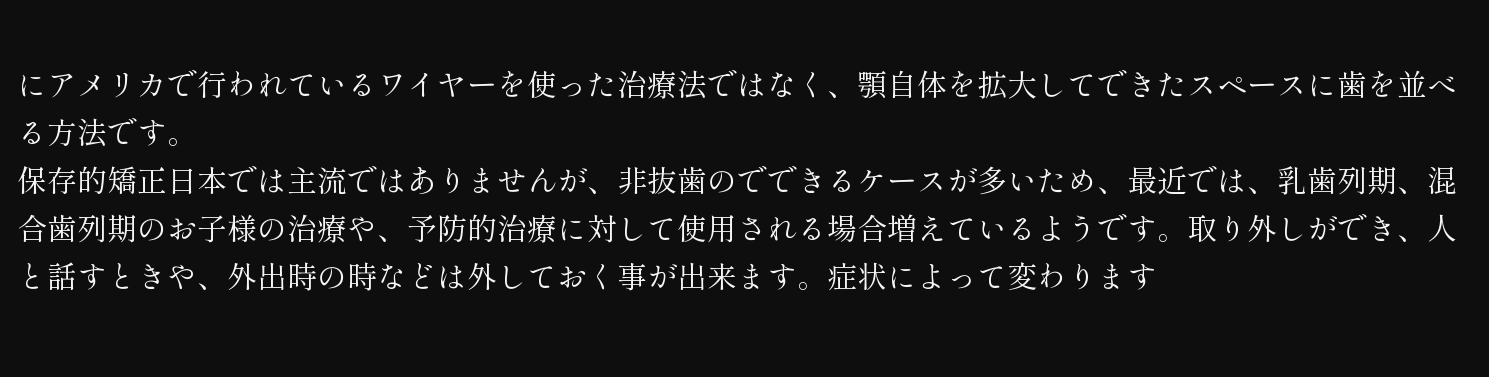にアメリカで行われているワイヤーを使った治療法ではなく、顎自体を拡大してできたスペースに歯を並べる方法です。
保存的矯正日本では主流ではありませんが、非抜歯のでできるケースが多いため、最近では、乳歯列期、混合歯列期のお子様の治療や、予防的治療に対して使用される場合増えているようです。取り外しができ、人と話すときや、外出時の時などは外しておく事が出来ます。症状によって変わります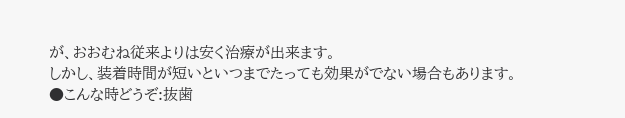が、おおむね従来よりは安く治療が出来ます。
しかし、装着時間が短いといつまでたっても効果がでない場合もあります。
●こんな時どうぞ:抜歯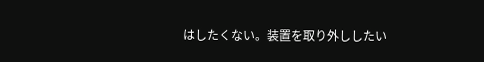はしたくない。装置を取り外ししたい